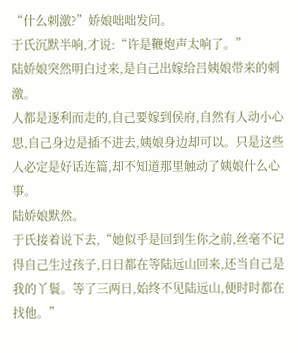“什么刺激?”娇娘咄咄发问。
于氏沉默半响,才说:“许是鞭炮声太响了。”
陆娇娘突然明白过来,是自己出嫁给吕姨娘带来的刺激。
人都是逐利而走的,自己要嫁到侯府,自然有人动小心思,自己身边是插不进去,姨娘身边却可以。只是这些人必定是好话连篇,却不知道那里触动了姨娘什么心事。
陆娇娘默然。
于氏接着说下去,“她似乎是回到生你之前,丝毫不记得自己生过孩子,日日都在等陆远山回来,还当自己是我的丫鬟。等了三两日,始终不见陆远山,便时时都在找他。”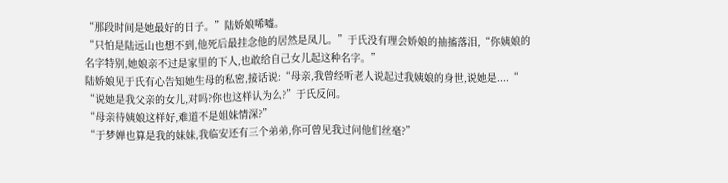“那段时间是她最好的日子。”陆娇娘唏嘘。
“只怕是陆远山也想不到,他死后最挂念他的居然是凤儿。”于氏没有理会娇娘的抽搐落泪,“你姨娘的名字特别,她娘亲不过是家里的下人,也敢给自己女儿起这种名字。”
陆娇娘见于氏有心告知她生母的私密,接话说:“母亲,我曾经听老人说起过我姨娘的身世,说她是....“
“说她是我父亲的女儿,对吗?你也这样认为么?”于氏反问。
“母亲待姨娘这样好,难道不是姐妹情深?”
“于梦婵也算是我的妹妹,我临安还有三个弟弟,你可曾见我过问他们丝毫?”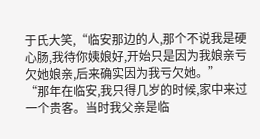于氏大笑,“临安那边的人,那个不说我是硬心肠,我待你姨娘好,开始只是因为我娘亲亏欠她娘亲,后来确实因为我亏欠她。”
“那年在临安,我只得几岁的时候,家中来过一个贵客。当时我父亲是临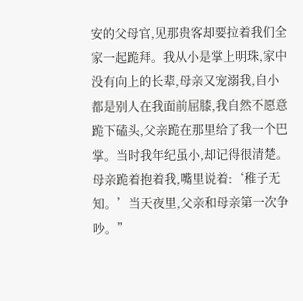安的父母官,见那贵客却要拉着我们全家一起跪拜。我从小是掌上明珠,家中没有向上的长辈,母亲又宠溺我,自小都是别人在我面前屈膝,我自然不愿意跪下磕头,父亲跪在那里给了我一个巴掌。当时我年纪虽小,却记得很清楚。母亲跪着抱着我,嘴里说着:‘稚子无知。’当天夜里,父亲和母亲第一次争吵。”